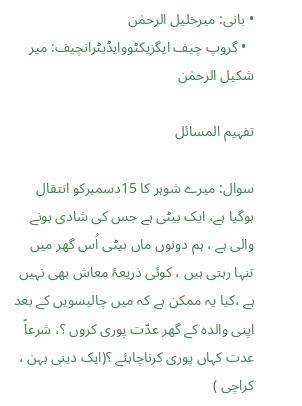• بانی: میرخلیل الرحمٰن
  • گروپ چیف ایگزیکٹووایڈیٹرانچیف: میر شکیل الرحمٰن

تفہیم المسائل

سوال: میرے شوہر کا 15دسمبرکو انتقال ہوگیا ہے، ایک بیٹی ہے جس کی شادی ہونے والی ہے ، ہم دونوں ماں بیٹی اُس گھر میں تنہا رہتی ہیں ، کوئی ذریعۂ معاش بھی نہیں ہے ،کیا یہ ممکن ہے کہ میں چالیسویں کے بعد اپنی والدہ کے گھر عدّت پوری کروں ؟، شرعاً عدت کہاں پوری کرناچاہئے ؟(ایک دینی بہن ، کراچی )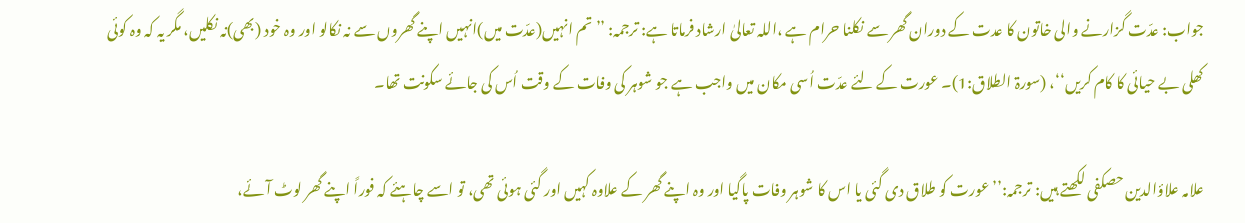جواب: عدّت گزارنے والی خاتون کا عدت کے دوران گھر سے نکلنا حرام ہے ،اللہ تعالیٰ ارشاد فرماتا ہے: ترجمہ: ’’تم انہیں(عدّت میں)انہیں اپنے گھروں سے نہ نکالو اور وہ خود (بھی)نہ نکلیں، مگر یہ کہ وہ کوئی کھلی بے حیائی کا کام کریں‘‘، (سورۃ الطلاق:1)۔ عورت کے لئے عدّت اُسی مکان میں واجب ہے جو شوہر کی وفات کے وقت اُس کی جائے سکونت تھا۔

علامہ علاؤالدین حصکفی لکھتے ہیں: ترجمہ:’’ عورت کو طلاق دی گئی یا اس کا شوہر وفات پاگیا اور وہ اپنے گھر کے علاوہ کہیں اور گئی ہوئی تھی، تو اسے چاہئے کہ فوراً اپنے گھر لوٹ آئے،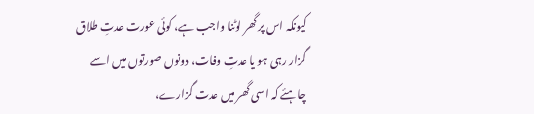کیونکہ اس پر گھر لوٹنا واجب ہے، کوئی عورت عدتِ طلاق گزار رہی ہو یا عدتِ وفات، دونوں صورتوں میں اسے چاہئے کہ اسی گھر میں عدت گزارے،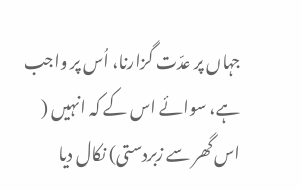جہاں پر عدّت گزارنا، اُس پر واجب ہے، سوائے اس کے کہ انہیں ( اس گھر سے زبردستی) نکال دیا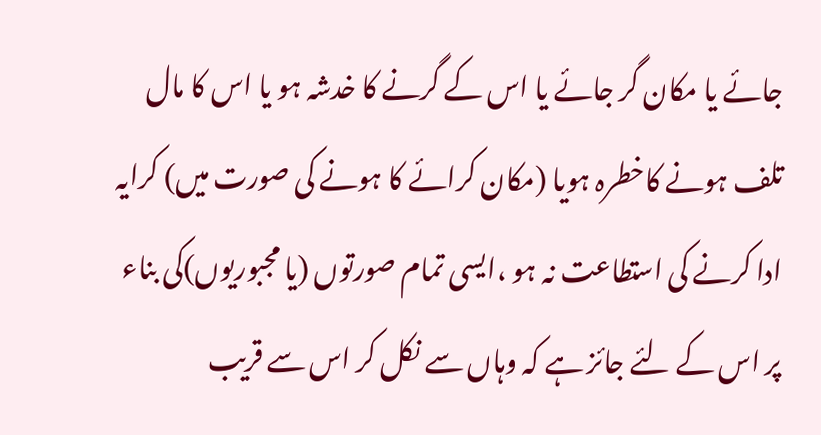جائے یا مکان گر جائے یا اس کے گرنے کا خدشہ ہو یا اس کا مال تلف ہونے کاخطرہ ہویا (مکان کرائے کا ہونے کی صورت میں) کرایہ ادا کرنے کی استطاعت نہ ہو ،ایسی تمام صورتوں (یا مجبوریوں)کی بناء پر اس کے لئے جائز ہے کہ وہاں سے نکل کر اس سے قریب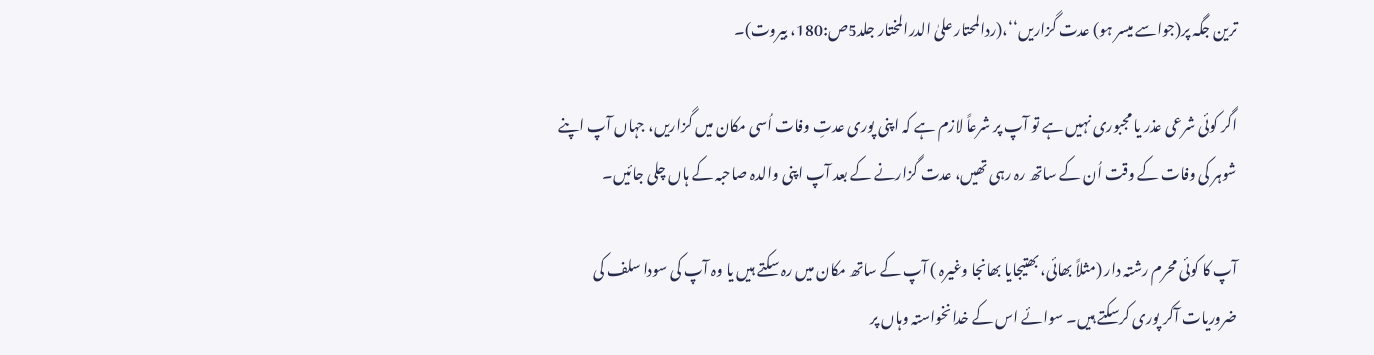ترین جگہ پر(جواسے میسر ہو) عدت گزاریں‘‘،(ردالمحتار علیٰ الدرالمختار جلد5ص:180، بیروت)۔

اگر کوئی شرعی عذر یا مجبوری نہیں ہے تو آپ پر شرعاً لازم ہے کہ اپنی پوری عدتِ وفات اُسی مکان میں گزاریں، جہاں آپ اپنے شوہر کی وفات کے وقت اُن کے ساتھ رہ رہی تھیں، عدت گزارنے کے بعد آپ اپنی والدہ صاحبہ کے ہاں چلی جائیں۔

آپ کا کوئی محرم رشتہ دار (مثلاً بھائی، بھتیجایا بھانجا وغیرہ ) آپ کے ساتھ مکان میں رہ سکتے ہیں یا وہ آپ کی سودا سلف کی ضروریات آکر پوری کرسکتے ہیں۔ سوائے اس کے خدانخواستہ وہاں پر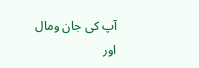آپ کی جان ومال اور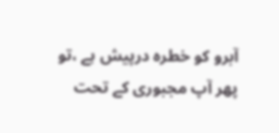آبرو کو خطرہ درپیش ہے ،تو پھر آپ مجبوری کے تحت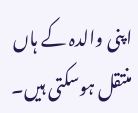اپنی والدہ کے ہاں منتقل ہوسکتی ہیں۔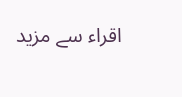اقراء سے مزید